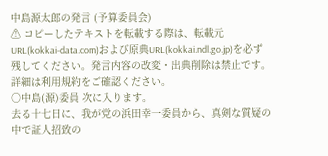中島源太郎の発言 (予算委員会)
⚠ コピーしたテキストを転載する際は、転載元URL(kokkai-data.com)および原典URL(kokkai.ndl.go.jp)を必ず残してください。発言内容の改変・出典削除は禁止です。
詳細は利用規約をご確認ください。
○中島(源)委員 次に入ります。
去る十七日に、我が党の浜田幸一委員から、真剣な質疑の中で証人招致の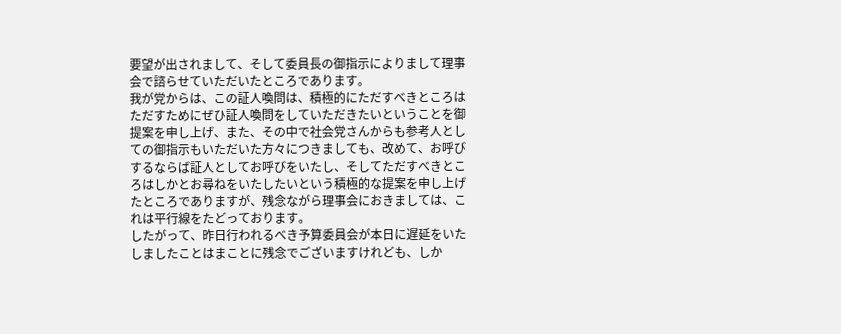要望が出されまして、そして委員長の御指示によりまして理事会で諮らせていただいたところであります。
我が党からは、この証人喚問は、積極的にただすべきところはただすためにぜひ証人喚問をしていただきたいということを御提案を申し上げ、また、その中で社会党さんからも参考人としての御指示もいただいた方々につきましても、改めて、お呼びするならば証人としてお呼びをいたし、そしてただすべきところはしかとお尋ねをいたしたいという積極的な提案を申し上げたところでありますが、残念ながら理事会におきましては、これは平行線をたどっております。
したがって、昨日行われるべき予算委員会が本日に遅延をいたしましたことはまことに残念でございますけれども、しか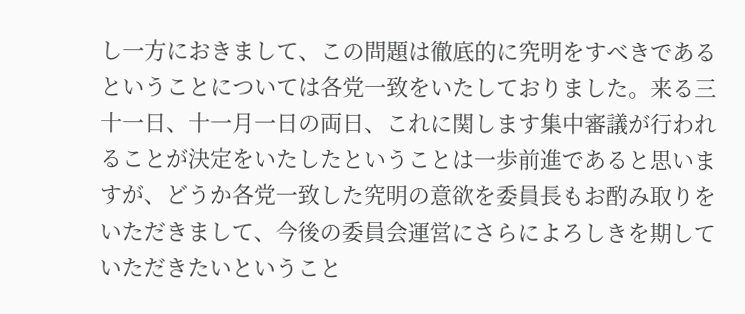し一方におきまして、この問題は徹底的に究明をすべきであるということについては各党一致をいたしておりました。来る三十一日、十一月一日の両日、これに関します集中審議が行われることが決定をいたしたということは一歩前進であると思いますが、どうか各党一致した究明の意欲を委員長もお酌み取りをいただきまして、今後の委員会運営にさらによろしきを期していただきたいということ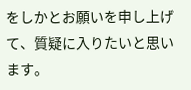をしかとお願いを申し上げて、質疑に入りたいと思います。